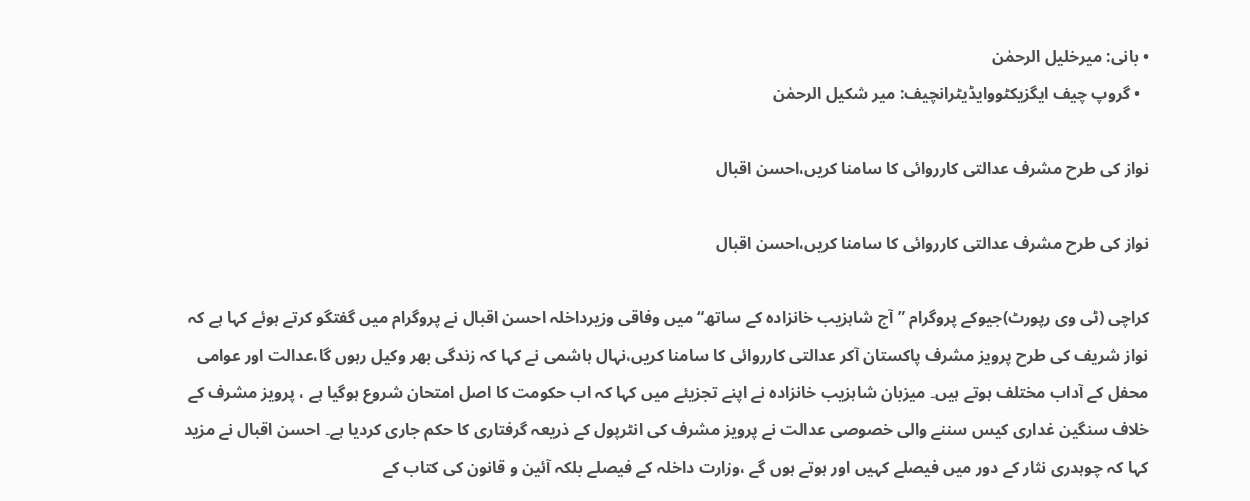• بانی: میرخلیل الرحمٰن
  • گروپ چیف ایگزیکٹووایڈیٹرانچیف: میر شکیل الرحمٰن

نواز کی طرح مشرف عدالتی کارروائی کا سامنا کریں،احسن اقبال

نواز کی طرح مشرف عدالتی کارروائی کا سامنا کریں،احسن اقبال

کراچی (ٹی وی رپورٹ)جیوکے پروگرام ”آج شاہزیب خانزادہ کے ساتھ“ میں وفاقی وزیرداخلہ احسن اقبال نے پروگرام میں گفتگو کرتے ہوئے کہا ہے کہ نواز شریف کی طرح پرویز مشرف پاکستان آکر عدالتی کارروائی کا سامنا کریں،نہال ہاشمی نے کہا کہ زندگی بھر وکیل رہوں گا،عدالت اور عوامی محفل کے آداب مختلف ہوتے ہیں۔ میزبان شاہزیب خانزادہ نے اپنے تجزیئے میں کہا کہ اب حکومت کا اصل امتحان شروع ہوگیا ہے ، پرویز مشرف کے خلاف سنگین غداری کیس سننے والی خصوصی عدالت نے پرویز مشرف کی انٹرپول کے ذریعہ گرفتاری کا حکم جاری کردیا ہے۔ احسن اقبال نے مزید کہا کہ چوہدری نثار کے دور میں فیصلے کہیں اور ہوتے ہوں گے ،وزارت داخلہ کے فیصلے بلکہ آئین و قانون کی کتاب کے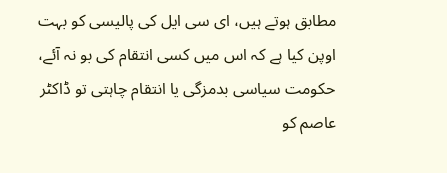مطابق ہوتے ہیں، ای سی ایل کی پالیسی کو بہت اوپن کیا ہے کہ اس میں کسی انتقام کی بو نہ آئے، حکومت سیاسی بدمزگی یا انتقام چاہتی تو ڈاکٹر عاصم کو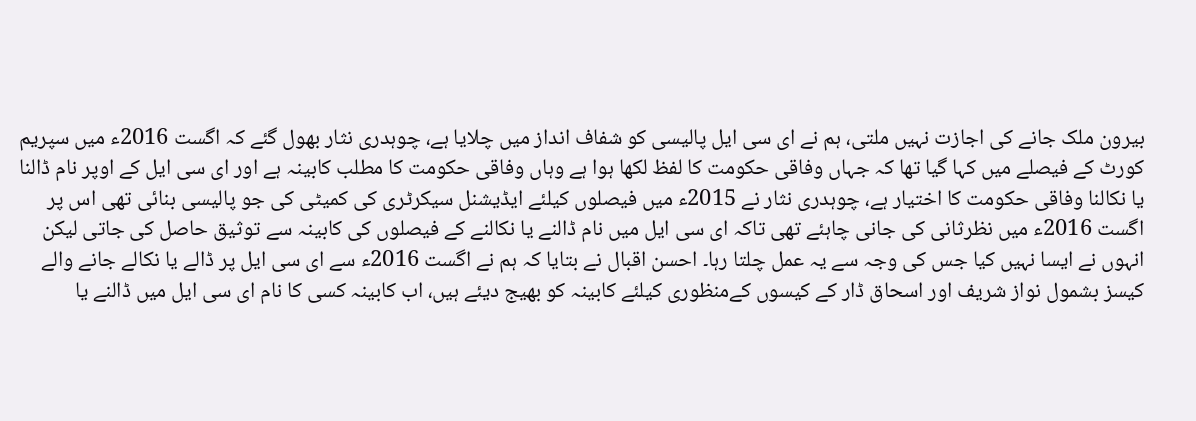بیرون ملک جانے کی اجازت نہیں ملتی، ہم نے ای سی ایل پالیسی کو شفاف انداز میں چلایا ہے، چوہدری نثار بھول گئے کہ اگست 2016ء میں سپریم کورٹ کے فیصلے میں کہا گیا تھا کہ جہاں وفاقی حکومت کا لفظ لکھا ہوا ہے وہاں وفاقی حکومت کا مطلب کابینہ ہے اور ای سی ایل کے اوپر نام ڈالنا یا نکالنا وفاقی حکومت کا اختیار ہے، چوہدری نثار نے 2015ء میں فیصلوں کیلئے ایڈیشنل سیکرٹری کی کمیٹی کی جو پالیسی بنائی تھی اس پر اگست 2016ء میں نظرثانی کی جانی چاہئے تھی تاکہ ای سی ایل میں نام ڈالنے یا نکالنے کے فیصلوں کی کابینہ سے توثیق حاصل کی جاتی لیکن انہوں نے ایسا نہیں کیا جس کی وجہ سے یہ عمل چلتا رہا۔ احسن اقبال نے بتایا کہ ہم نے اگست 2016ء سے ای سی ایل پر ڈالے یا نکالے جانے والے کیسز بشمول نواز شریف اور اسحاق ڈار کے کیسوں کےمنظوری کیلئے کابینہ کو بھیج دیئے ہیں، اب کابینہ کسی کا نام ای سی ایل میں ڈالنے یا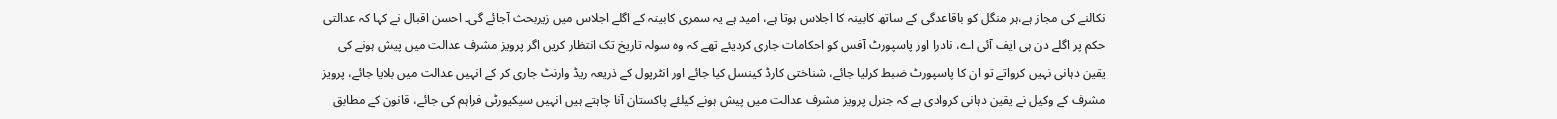نکالنے کی مجاز ہے،ہر منگل کو باقاعدگی کے ساتھ کابینہ کا اجلاس ہوتا ہے، امید ہے یہ سمری کابینہ کے اگلے اجلاس میں زیربحث آجائے گی۔ احسن اقبال نے کہا کہ عدالتی حکم پر اگلے دن ہی ایف آئی اے، نادرا اور پاسپورٹ آفس کو احکامات جاری کردیئے تھے کہ وہ سولہ تاریخ تک انتظار کریں اگر پرویز مشرف عدالت میں پیش ہونے کی یقین دہانی نہیں کرواتے تو ان کا پاسپورٹ ضبط کرلیا جائے، شناختی کارڈ کینسل کیا جائے اور انٹرپول کے ذریعہ ریڈ وارنٹ جاری کر کے انہیں عدالت میں بلایا جائے، پرویز مشرف کے وکیل نے یقین دہانی کروادی ہے کہ جنرل پرویز مشرف عدالت میں پیش ہونے کیلئے پاکستان آنا چاہتے ہیں انہیں سیکیورٹی فراہم کی جائے، قانون کے مطابق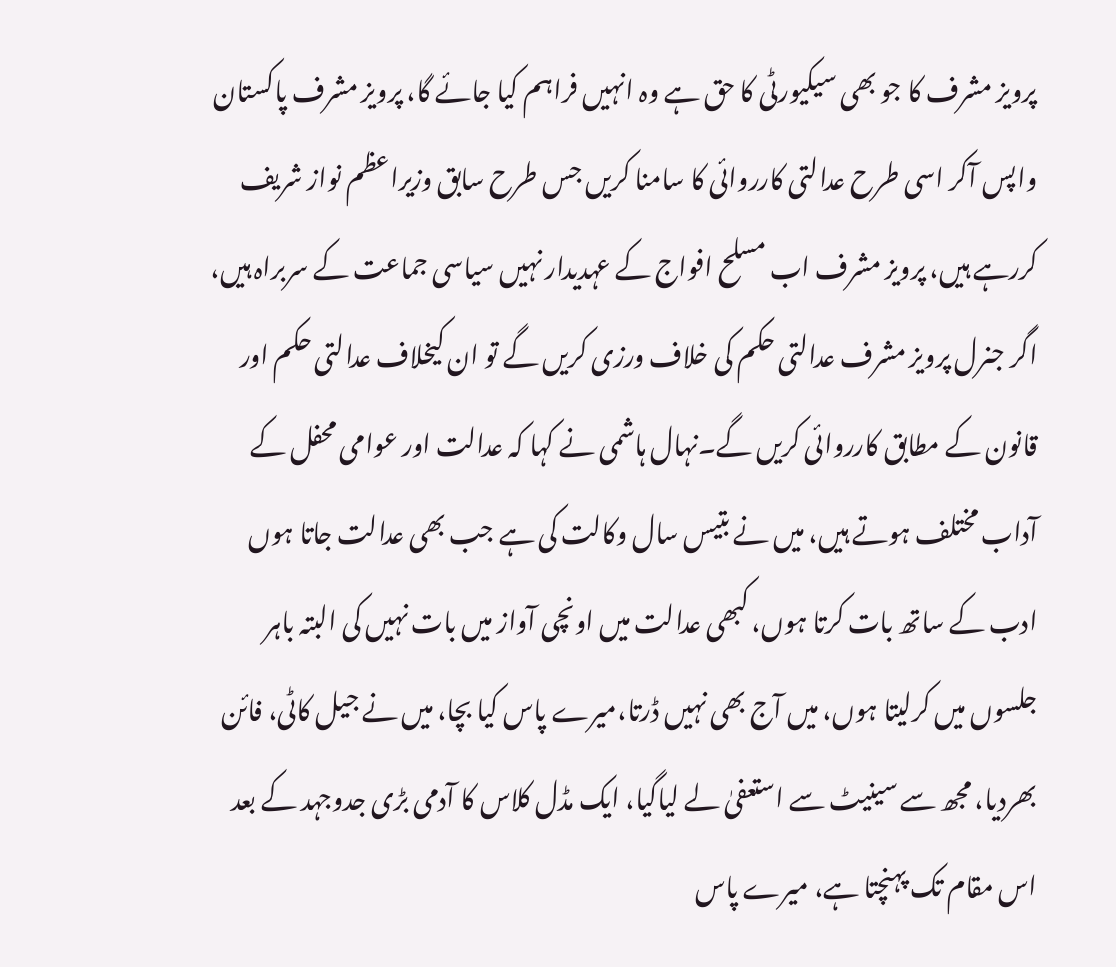پرویز مشرف کا جو بھی سیکیورٹی کا حق ہے وہ انہیں فراہم کیا جائے گا، پرویز مشرف پاکستان واپس آکر اسی طرح عدالتی کارروائی کا سامنا کریں جس طرح سابق وزیراعظم نواز شریف کررہے ہیں، پرویز مشرف اب مسلح افواج کے عہدیدار نہیں سیاسی جماعت کے سربراہ ہیں، اگر جنرل پرویز مشرف عدالتی حکم کی خلاف ورزی کریں گے تو ان کیخلاف عدالتی حکم اور قانون کے مطابق کارروائی کریں گے۔نہال ہاشمی نے کہا کہ عدالت اور عوامی محفل کے آداب مختلف ہوتے ہیں، میں نے بتیس سال وکالت کی ہے جب بھی عدالت جاتا ہوں ادب کے ساتھ بات کرتا ہوں، کبھی عدالت میں اونچی آواز میں بات نہیں کی البتہ باہر جلسوں میں کرلیتا ہوں، میں آج بھی نہیں ڈرتا،میرے پاس کیا بچا، میں نے جیل کاٹی، فائن بھردیا، مجھ سے سینیٹ سے استعفیٰ لے لیاگیا، ایک مڈل کلاس کا آدمی بڑی جدوجہد کے بعد اس مقام تک پہنچتا ہے، میرے پاس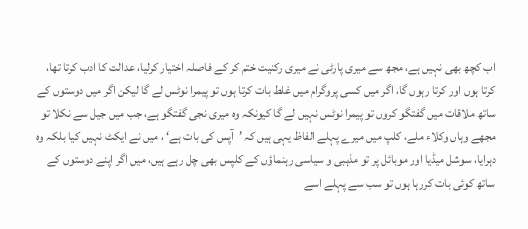اب کچھ بھی نہیں ہے، مجھ سے میری پارٹی نے میری رکنیت ختم کر کے فاصلہ اختیار کرلیا، عدالت کا ادب کرتا تھا، کرتا ہوں اور کرتا رہوں گا، اگر میں کسی پروگرام میں غلط بات کرتا ہوں تو پیمرا نوٹس لے گا لیکن اگر میں دوستوں کے ساتھ ملاقات میں گفتگو کروں تو پیمرا نوٹس نہیں لے گا کیونکہ وہ میری نجی گفتگو ہے، جب میں جیل سے نکلا تو مجھے وہاں وکلاء ملے، کلپ میں میرے پہلے الفاظ یہی ہیں کہ ’آپس کی بات ہے‘ ، میں نے ایکٹ نہیں کیا بلکہ وہ دہرایا، سوشل میڈیا اور موبائل پر تو مذہبی و سیاسی رہنماؤں کے کلپس بھی چل رہے ہیں، میں اگر اپنے دوستوں کے ساتھ کوئی بات کررہا ہوں تو سب سے پہلے اسے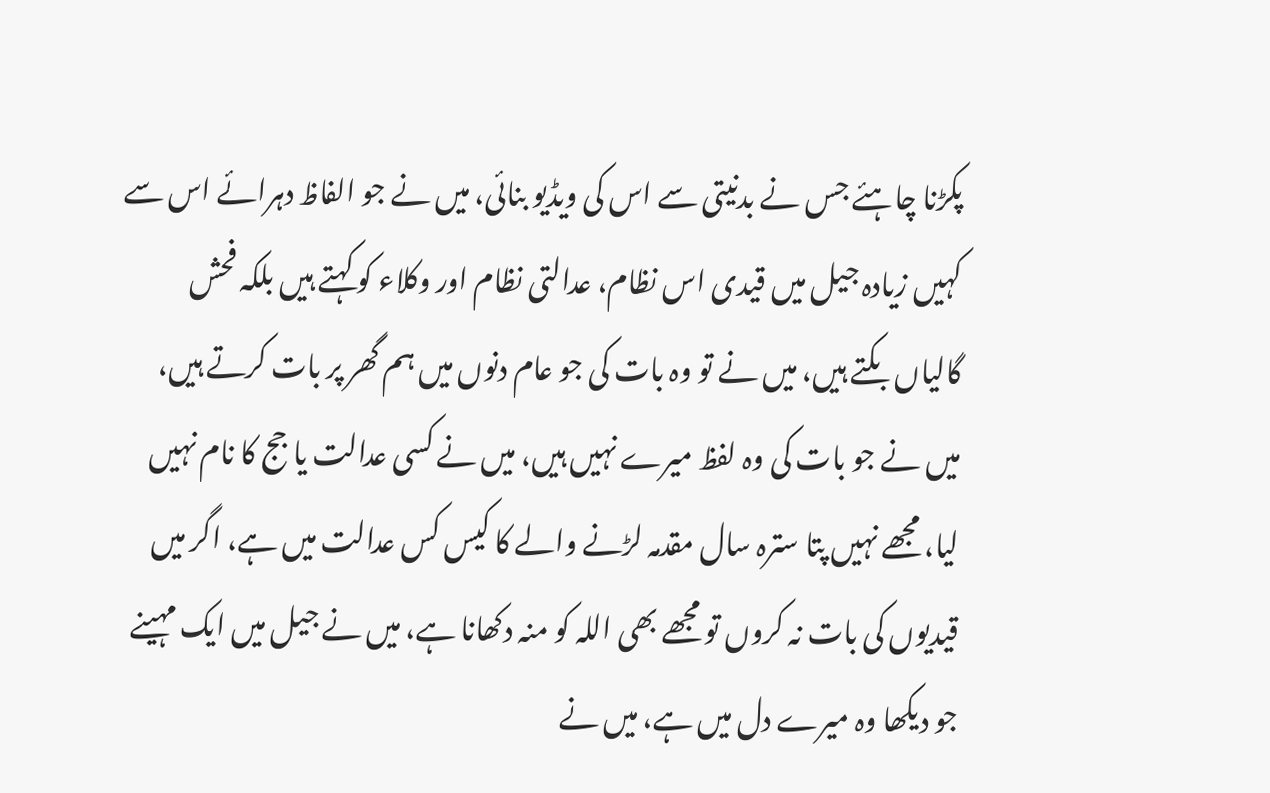پکڑنا چاہئے جس نے بدنیتی سے اس کی ویڈیو بنائی، میں نے جو الفاظ دہرائے اس سے کہیں زیادہ جیل میں قیدی اس نظام، عدالتی نظام اور وکلاء کو کہتے ہیں بلکہ فحش گالیاں بکتے ہیں، میں نے تو وہ بات کی جو عام دنوں میں ہم گھر پر بات کرتے ہیں، میں نے جو بات کی وہ لفظ میرے نہیں ہیں، میں نے کسی عدالت یا جج کا نام نہیں لیا، مجھے نہیں پتا سترہ سال مقدمہ لڑنے والے کا کیس کس عدالت میں ہے، اگر میں قیدیوں کی بات نہ کروں تو مجھے بھی اللہ کو منہ دکھانا ہے، میں نے جیل میں ایک مہینے جو دیکھا وہ میرے دل میں ہے، میں نے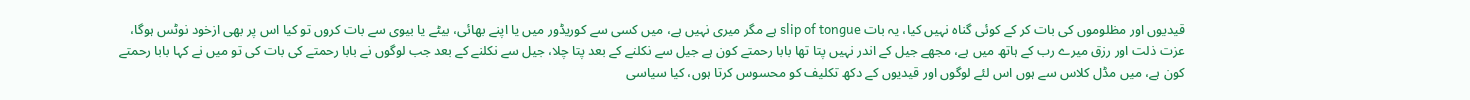قیدیوں اور مظلوموں کی بات کر کے کوئی گناہ نہیں کیا، یہ بات slip of tongue ہے مگر میری نہیں ہے، میں کسی سے کوریڈور میں یا اپنے بھائی، بیٹے یا بیوی سے بات کروں تو کیا اس پر بھی ازخود نوٹس ہوگا، عزت ذلت اور رزق میرے رب کے ہاتھ میں ہے، مجھے جیل کے اندر نہیں پتا تھا بابا رحمتے کون ہے جیل سے نکلنے کے بعد پتا چلا، جیل سے نکلنے کے بعد جب لوگوں نے بابا رحمتے کی بات کی تو میں نے کہا بابا رحمتے کون ہے، میں مڈل کلاس سے ہوں اس لئے لوگوں اور قیدیوں کے دکھ تکلیف کو محسوس کرتا ہوں، کیا سیاسی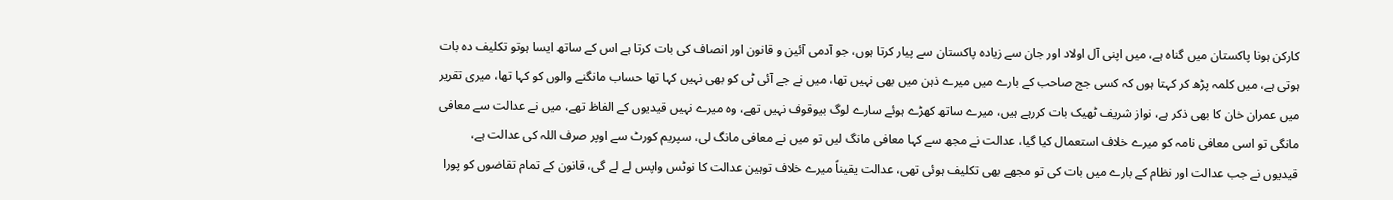کارکن ہونا پاکستان میں گناہ ہے، میں اپنی آل اولاد اور جان سے زیادہ پاکستان سے پیار کرتا ہوں، جو آدمی آئین و قانون اور انصاف کی بات کرتا ہے اس کے ساتھ ایسا ہوتو تکلیف دہ بات ہوتی ہے، میں کلمہ پڑھ کر کہتا ہوں کہ کسی جج صاحب کے بارے میں میرے ذہن میں بھی نہیں تھا، میں نے جے آئی ٹی کو بھی نہیں کہا تھا حساب مانگنے والوں کو کہا تھا، میری تقریر میں عمران خان کا بھی ذکر ہے، نواز شریف ٹھیک بات کررہے ہیں، میرے ساتھ کھڑے ہوئے سارے لوگ بیوقوف نہیں تھے، وہ میرے نہیں قیدیوں کے الفاظ تھے، میں نے عدالت سے معافی مانگی تو اسی معافی نامہ کو میرے خلاف استعمال کیا گیا، عدالت نے مجھ سے کہا معافی مانگ لیں تو میں نے معافی مانگ لی، سپریم کورٹ سے اوپر صرف اللہ کی عدالت ہے، قیدیوں نے جب عدالت اور نظام کے بارے میں بات کی تو مجھے بھی تکلیف ہوئی تھی، عدالت یقیناً میرے خلاف توہین عدالت کا نوٹس واپس لے لے گی، قانون کے تمام تقاضوں کو پورا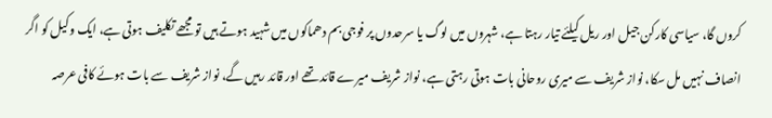کروں گا، سیاسی کارکن جیل اور ریل کیلئے تیار رہتا ہے، شہروں میں لوگ یا سرحدوں پر فوجی بم دھماکوں میں شہید ہوتے ہیں تو مجھے تکلیف ہوتی ہے، ایک وکیل کو اگر انصاف نہیں مل سکا، نواز شریف سے میری روحانی بات ہوتی رہتی ہے، نواز شریف میرے قائد تھے اور قائد رہیں گے، نواز شریف سے بات ہوئے کافی عرصہ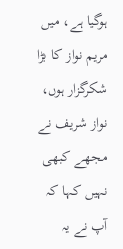ہوگیا ہے، میں مریم نواز کا بڑا شکرگزار ہوں، نواز شریف نے مجھے کبھی نہیں کہا کہ آپ نے یہ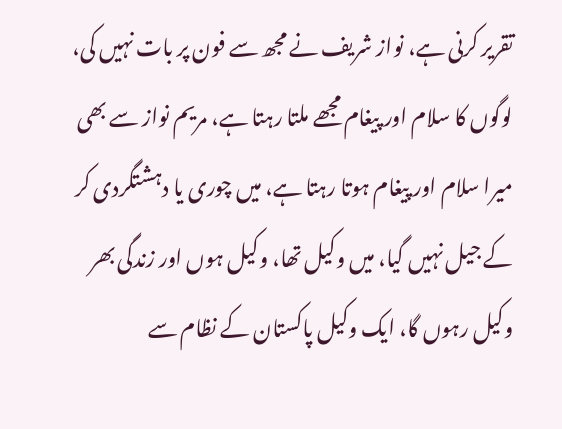تقریر کرنی ہے، نواز شریف نے مجھ سے فون پر بات نہیں کی، لوگوں کا سلام اور پیغام مجھے ملتا رہتا ہے، مریم نواز سے بھی میرا سلام اور پیغام ہوتا رہتا ہے، میں چوری یا دہشتگردی کر کے جیل نہیں گیا، میں وکیل تھا، وکیل ہوں اور زندگی بھر وکیل رہوں گا، ایک وکیل پاکستان کے نظام سے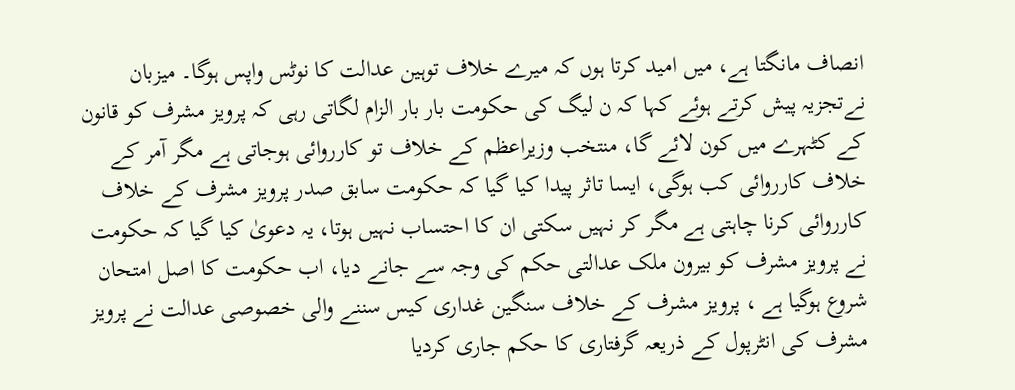انصاف مانگتا ہے، میں امید کرتا ہوں کہ میرے خلاف توہین عدالت کا نوٹس واپس ہوگا۔ میزبان نےتجزیہ پیش کرتے ہوئے کہا کہ ن لیگ کی حکومت بار بار الزام لگاتی رہی کہ پرویز مشرف کو قانون کے کٹہرے میں کون لائے گا، منتخب وزیراعظم کے خلاف تو کارروائی ہوجاتی ہے مگر آمر کے خلاف کارروائی کب ہوگی، ایسا تاثر پیدا کیا گیا کہ حکومت سابق صدر پرویز مشرف کے خلاف کارروائی کرنا چاہتی ہے مگر کر نہیں سکتی ان کا احتساب نہیں ہوتا، یہ دعویٰ کیا گیا کہ حکومت نے پرویز مشرف کو بیرون ملک عدالتی حکم کی وجہ سے جانے دیا، اب حکومت کا اصل امتحان شروع ہوگیا ہے ، پرویز مشرف کے خلاف سنگین غداری کیس سننے والی خصوصی عدالت نے پرویز مشرف کی انٹرپول کے ذریعہ گرفتاری کا حکم جاری کردیا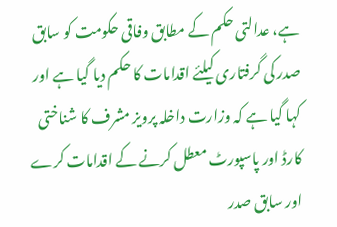ہے، عدالتی حکم کے مطابق وفاقی حکومت کو سابق صدر کی گرفتاری کیلئے اقدامات کا حکم دیا گیا ہے اور کہا گیا ہے کہ وزارت داخلہ پرویز مشرف کا شناختی کارڈ اور پاسپورٹ معطل کرنے کے اقدامات کرے اور سابق صدر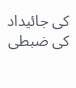کی جائیداد کی ضبطی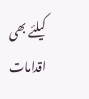کیلئے بھی اقدامات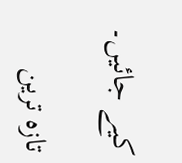کیے جائیں۔

تازہ ترین